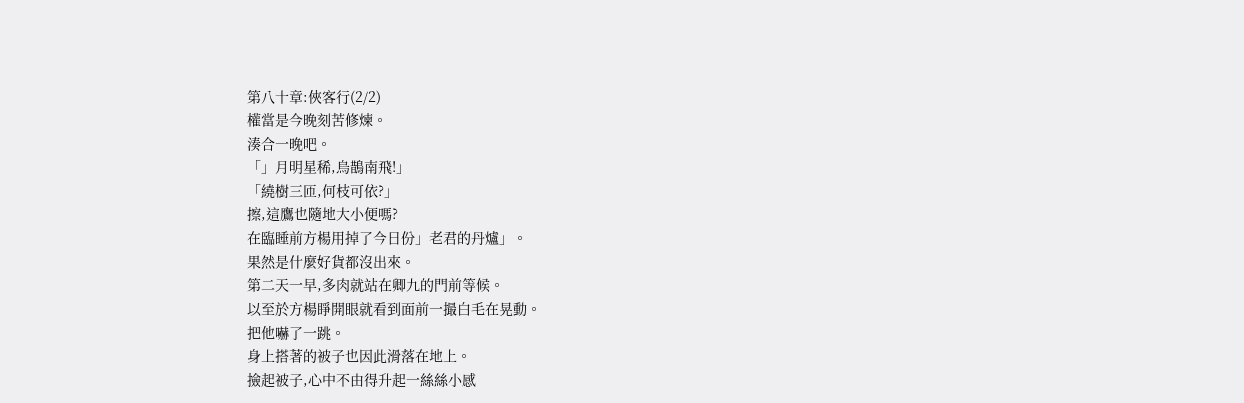第八十章:俠客行(2/2)
權當是今晚刻苦修煉。
湊合一晚吧。
「」月明星稀,烏鵲南飛!」
「繞樹三匝,何枝可依?」
擦,這鷹也隨地大小便嗎?
在臨睡前方楊用掉了今日份」老君的丹爐」。
果然是什麼好貨都沒出來。
第二天一早,多肉就站在卿九的門前等候。
以至於方楊睜開眼就看到面前一撮白毛在晃動。
把他嚇了一跳。
身上搭著的被子也因此滑落在地上。
撿起被子,心中不由得升起一絲絲小感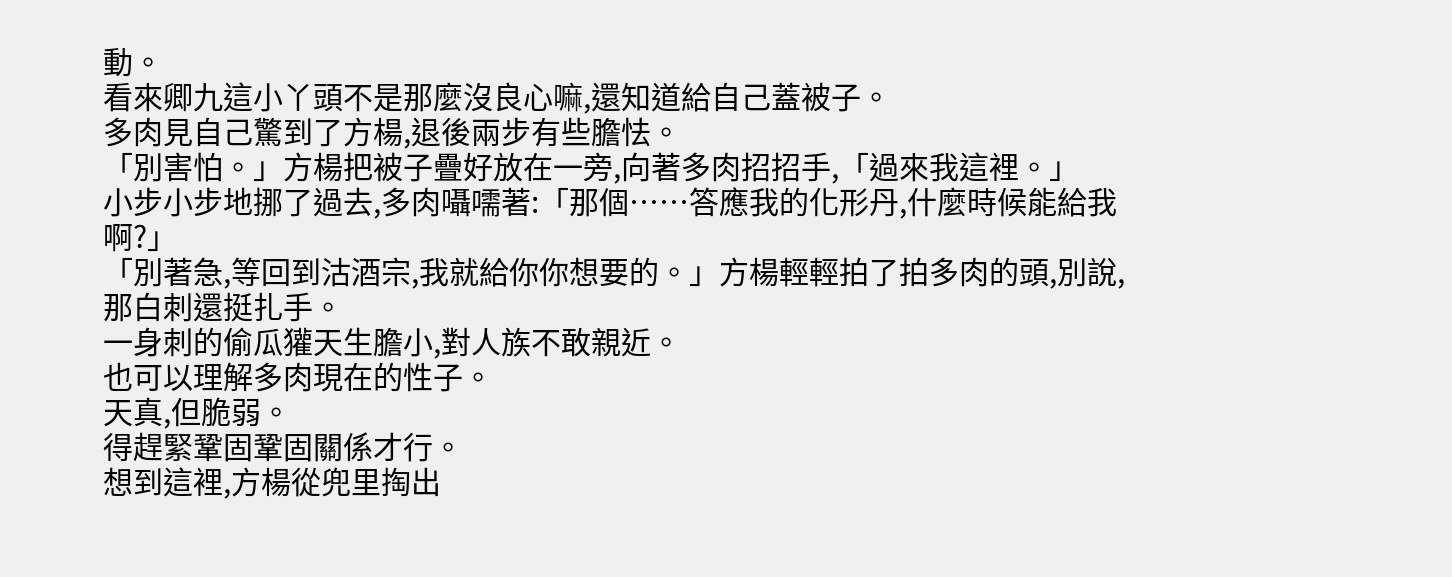動。
看來卿九這小丫頭不是那麼沒良心嘛,還知道給自己蓋被子。
多肉見自己驚到了方楊,退後兩步有些膽怯。
「別害怕。」方楊把被子疊好放在一旁,向著多肉招招手,「過來我這裡。」
小步小步地挪了過去,多肉囁嚅著:「那個……答應我的化形丹,什麼時候能給我啊?」
「別著急,等回到沽酒宗,我就給你你想要的。」方楊輕輕拍了拍多肉的頭,別說,那白刺還挺扎手。
一身刺的偷瓜獾天生膽小,對人族不敢親近。
也可以理解多肉現在的性子。
天真,但脆弱。
得趕緊鞏固鞏固關係才行。
想到這裡,方楊從兜里掏出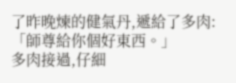了昨晚煉的健氣丹,遞給了多肉:「師尊給你個好東西。」
多肉接過,仔細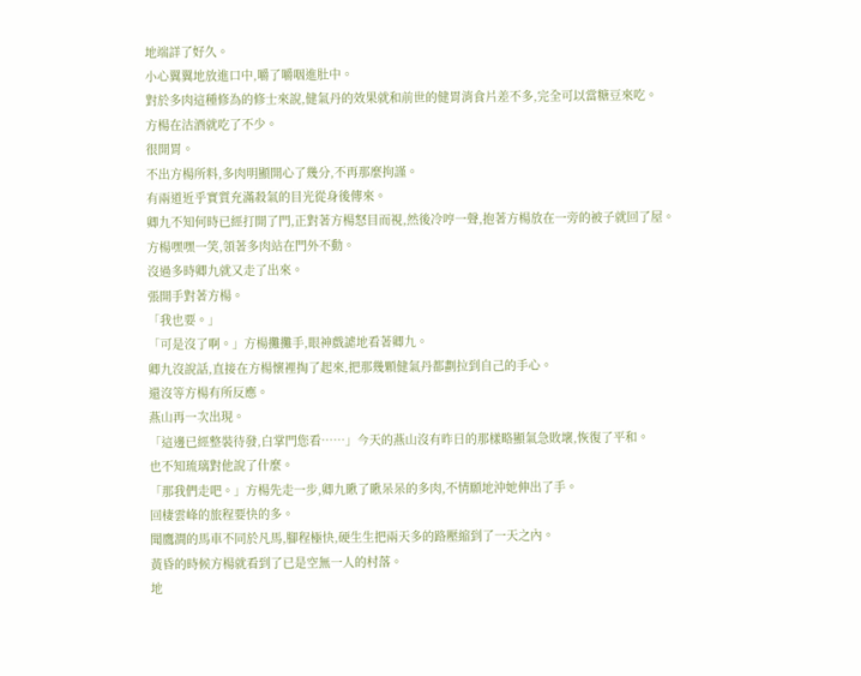地端詳了好久。
小心翼翼地放進口中,嚼了嚼咽進肚中。
對於多肉這種修為的修士來說,健氣丹的效果就和前世的健胃消食片差不多,完全可以當糖豆來吃。
方楊在沽酒就吃了不少。
很開胃。
不出方楊所料,多肉明顯開心了幾分,不再那麼拘謹。
有兩道近乎實質充滿殺氣的目光從身後傳來。
卿九不知何時已經打開了門,正對著方楊怒目而視,然後冷哼一聲,抱著方楊放在一旁的被子就回了屋。
方楊嘿嘿一笑,領著多肉站在門外不動。
沒過多時卿九就又走了出來。
張開手對著方楊。
「我也要。」
「可是沒了啊。」方楊攤攤手,眼神戲謔地看著卿九。
卿九沒說話,直接在方楊懷裡掏了起來,把那幾顆健氣丹都劃拉到自己的手心。
還沒等方楊有所反應。
燕山再一次出現。
「這邊已經整裝待發,白掌門您看……」今天的燕山沒有昨日的那樣略顯氣急敗壞,恢復了平和。
也不知琉璃對他說了什麼。
「那我們走吧。」方楊先走一步,卿九瞅了瞅呆呆的多肉,不情願地沖她伸出了手。
回棲雲峰的旅程要快的多。
聞鷹澗的馬車不同於凡馬,腳程極快,硬生生把兩天多的路壓縮到了一天之內。
黃昏的時候方楊就看到了已是空無一人的村落。
地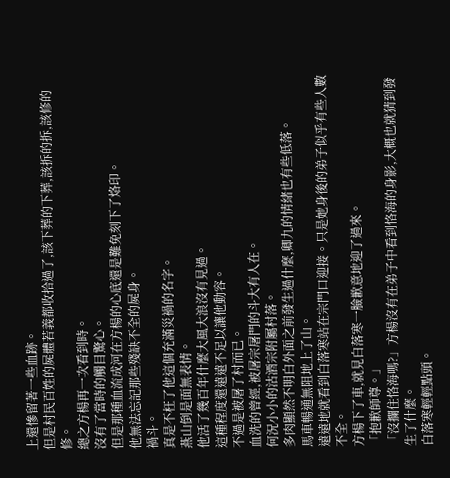上還慘留著一些血跡。
但是村民百姓的屍體若義都收拾過了,該下葬的下葬,該拆的拆,該修的修。
總之方楊再一次看到時。
沒有了當時的觸目驚心。
但是那種血流成河在方楊的心底還是難免刻下了烙印。
他無法忘記那些殘缺不全的屍身。
禍斗。
真是不枉了他這個充滿災禍的名字。
燕山倒是面無表情。
他活了幾百年什麼大風大浪沒有見過。
這種程度還遠遠不足以讓他動容。
不過是被屠了村而已。
血洗的曾經,被屠宗屠門的斗大有人在。
何況小小的沽酒宗附屬村落。
多肉顯然不明白外面之前發生過什麼,卿九的情緒也有些低落。
馬車暢通無阻地上了山。
遠遠地就看到白落寒站在宗門口迎接。只是她身後的弟子似乎有些人數不全。
方楊下了車,就見白落寒一臉歉意地迎了過來。
「抱歉師尊。」
「沒攔住恪海嗎?」方楊沒有在弟子中看到恪海的身影,大概也就猜到發生了什麼。
白落寒輕輕點頭。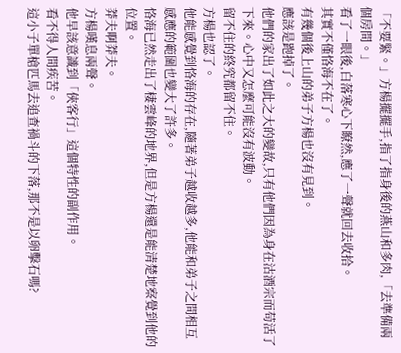「不要緊。」方楊擺擺手,指了指身後的燕山和多肉,「去準備兩個房間。」
看了一眼後,白落寒心下瞭然,應了一聲就回去收拾。
其實不僅恪海不在了。
有幾個後上山的弟子方楊也沒有見到。
應該是跑掉了。
他們的家出了如此之大的變故,只有他們因為身在沽酒宗而苟活了下來。心中又怎麼可能沒有波動。
留不住的終究都留不住。
方楊也認了。
他能感覺到恪海的存在,隨著弟子越收越多,他能和弟子之間相互感應的範圍也變大了許多。
恪海已然走出了棲雲峰的地界,但是方楊還是能清楚地察覺到他的位置。
莽夫啊莽夫。
方楊嘆息兩聲。
他早該意識到「俠客行」這個特性的副作用。
看不得人間疾苦。
這小子單槍匹馬去追查禍斗的下落,那不是以卵擊石嗎?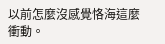以前怎麼沒感覺恪海這麼衝動。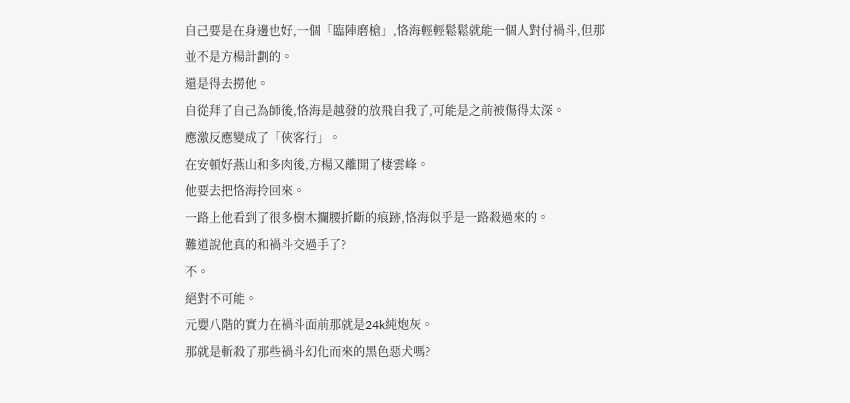自己要是在身邊也好,一個「臨陣磨槍」,恪海輕輕鬆鬆就能一個人對付禍斗,但那並不是方楊計劃的。
還是得去撈他。
自從拜了自己為師後,恪海是越發的放飛自我了,可能是之前被傷得太深。
應激反應變成了「俠客行」。
在安頓好燕山和多肉後,方楊又離開了棲雲峰。
他要去把恪海拎回來。
一路上他看到了很多樹木攔腰折斷的痕跡,恪海似乎是一路殺過來的。
難道說他真的和禍斗交過手了?
不。
絕對不可能。
元嬰八階的實力在禍斗面前那就是24k純炮灰。
那就是斬殺了那些禍斗幻化而來的黑色惡犬嗎?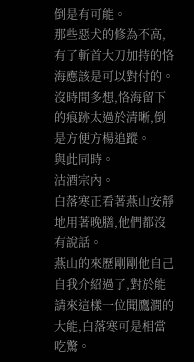倒是有可能。
那些惡犬的修為不高,有了斬首大刀加持的恪海應該是可以對付的。
沒時間多想,恪海留下的痕跡太過於清晰,倒是方便方楊追蹤。
與此同時。
沽酒宗內。
白落寒正看著燕山安靜地用著晚膳,他們都沒有說話。
燕山的來歷剛剛他自己自我介紹過了,對於能請來這樣一位聞鷹澗的大能,白落寒可是相當吃驚。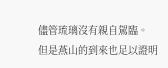儘管琉璃沒有親自駕臨。
但是燕山的到來也足以證明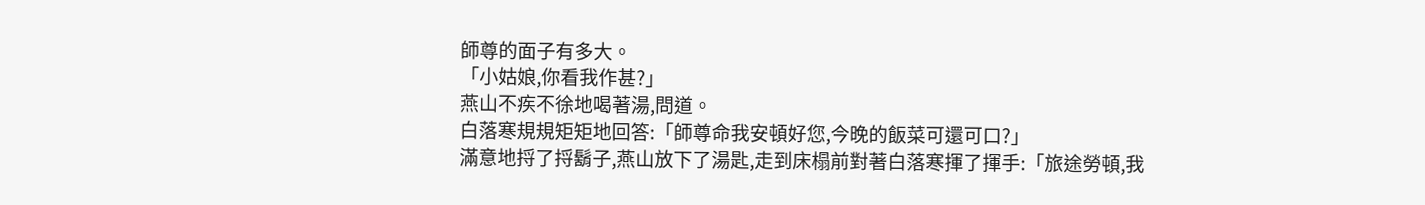師尊的面子有多大。
「小姑娘,你看我作甚?」
燕山不疾不徐地喝著湯,問道。
白落寒規規矩矩地回答:「師尊命我安頓好您,今晚的飯菜可還可口?」
滿意地捋了捋鬍子,燕山放下了湯匙,走到床榻前對著白落寒揮了揮手:「旅途勞頓,我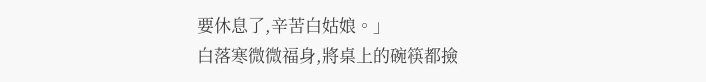要休息了,辛苦白姑娘。」
白落寒微微福身,將桌上的碗筷都撿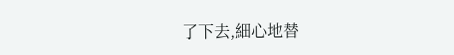了下去,細心地替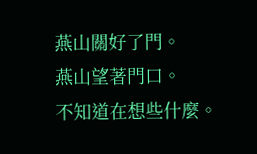燕山關好了門。
燕山望著門口。
不知道在想些什麼。